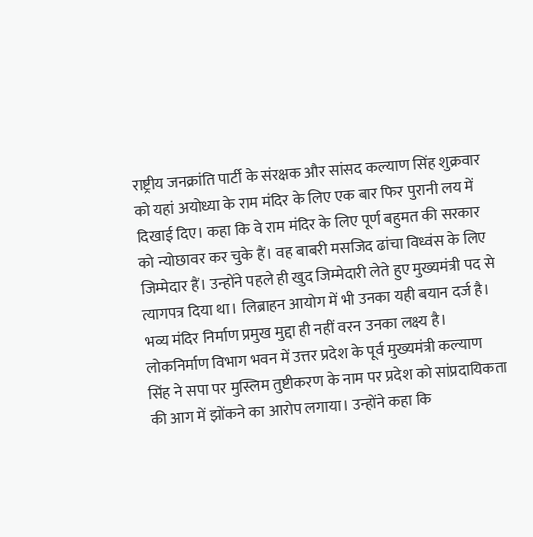राष्ट्रीय जनक्रांति पार्टी के संरक्षक और सांसद कल्याण सिंह शुक्रवार को यहां अयोध्या के राम मंदिर के लिए एक बार फिर पुरानी लय में दिखाई दिए। कहा कि वे राम मंदिर के लिए पूर्ण बहुमत की सरकार को न्योछावर कर चुके हैं। वह बाबरी मसजिद ढांचा विध्वंस के लिए जिम्मेदार हैं। उन्होंने पहले ही खुद जिम्मेदारी लेते हुए मुख्यमंत्री पद से त्यागपत्र दिया था। लिब्राहन आयोग में भी उनका यही बयान दर्ज है। भव्य मंदिर निर्माण प्रमुख मुद्दा ही नहीं वरन उनका लक्ष्य है।
लोकनिर्माण विभाग भवन में उत्तर प्रदेश के पूर्व मुख्यमंत्री कल्याण सिंह ने सपा पर मुस्लिम तुष्टीकरण के नाम पर प्रदेश को सांप्रदायिकता की आग में झोंकने का आरोप लगाया। उन्होंने कहा कि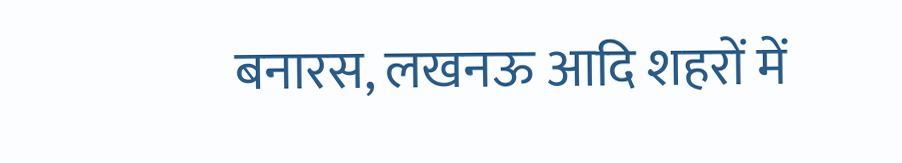बनारस, लखनऊ आदि शहरों में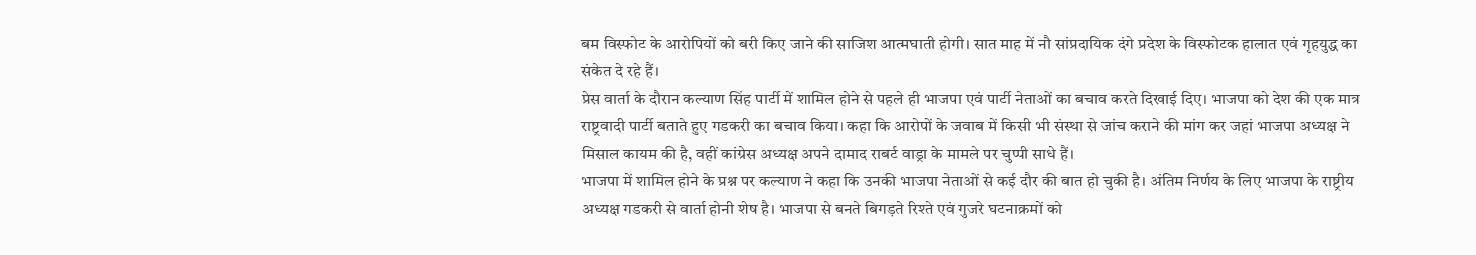बम विस्फोट के आरोपियों को बरी किए जाने की साजिश आत्मघाती होगी। सात माह में नौ सांप्रदायिक दंगे प्रदेश के विस्फोटक हालात एवं गृहयुद्ध का संकेत दे रहे हैं।
प्रेस वार्ता के दौरान कल्याण सिंह पार्टी में शामिल होने से पहले ही भाजपा एवं पार्टी नेताओं का बचाव करते दिखाई दिए। भाजपा को देश की एक मात्र राष्ट्रवादी पार्टी बताते हुए गडकरी का बचाव किया। कहा कि आरोपों के जवाब में किसी भी संस्था से जांच कराने की मांग कर जहां भाजपा अध्यक्ष ने मिसाल कायम की है, वहीं कांग्रेस अध्यक्ष अपने दामाद राबर्ट वाड्रा के मामले पर चुप्पी साधे हैं।
भाजपा में शामिल होने के प्रश्न पर कल्याण ने कहा कि उनकी भाजपा नेताओं से कई दौर की बात हो चुकी है। अंतिम निर्णय के लिए भाजपा के राष्ट्रीय अध्यक्ष गडकरी से वार्ता होनी शेष है। भाजपा से बनते बिगड़ते रिश्ते एवं गुजरे घटनाक्रमों को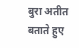बुरा अतीत बताते हुए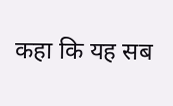कहा कि यह सब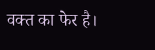वक्त का फेर है।